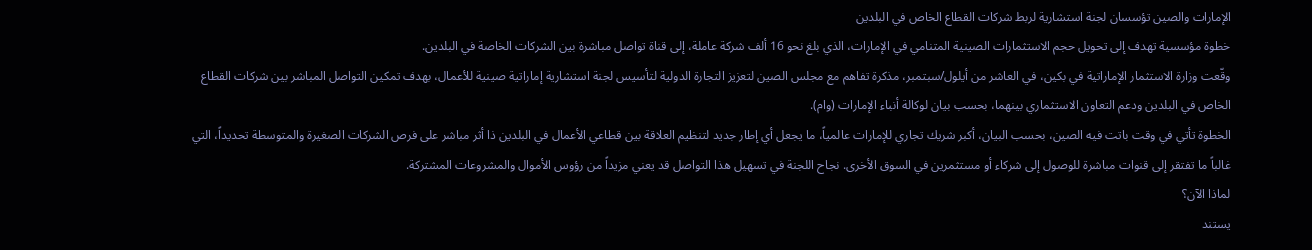الإمارات والصين تؤسسان لجنة استشارية لربط شركات القطاع الخاص في البلدين
خطوة مؤسسية تهدف إلى تحويل حجم الاستثمارات الصينية المتنامي في الإمارات، الذي بلغ نحو 16 ألف شركة عاملة، إلى قناة تواصل مباشرة بين الشركات الخاصة في البلدين.
وقّعت وزارة الاستثمار الإماراتية في بكين، في العاشر من أيلول/سبتمبر، مذكرة تفاهم مع مجلس الصين لتعزيز التجارة الدولية لتأسيس لجنة استشارية إماراتية صينية للأعمال، بهدف تمكين التواصل المباشر بين شركات القطاع الخاص في البلدين ودعم التعاون الاستثماري بينهما، بحسب بيان لوكالة أنباء الإمارات (وام).
الخطوة تأتي في وقت باتت فيه الصين، بحسب البيان، أكبر شريك تجاري للإمارات عالمياً، ما يجعل أي إطار جديد لتنظيم العلاقة بين قطاعي الأعمال في البلدين ذا أثر مباشر على فرص الشركات الصغيرة والمتوسطة تحديداً، التي غالباً ما تفتقر إلى قنوات مباشرة للوصول إلى شركاء أو مستثمرين في السوق الأخرى. نجاح اللجنة في تسهيل هذا التواصل قد يعني مزيداً من رؤوس الأموال والمشروعات المشتركة.
لماذا الآن؟
يستند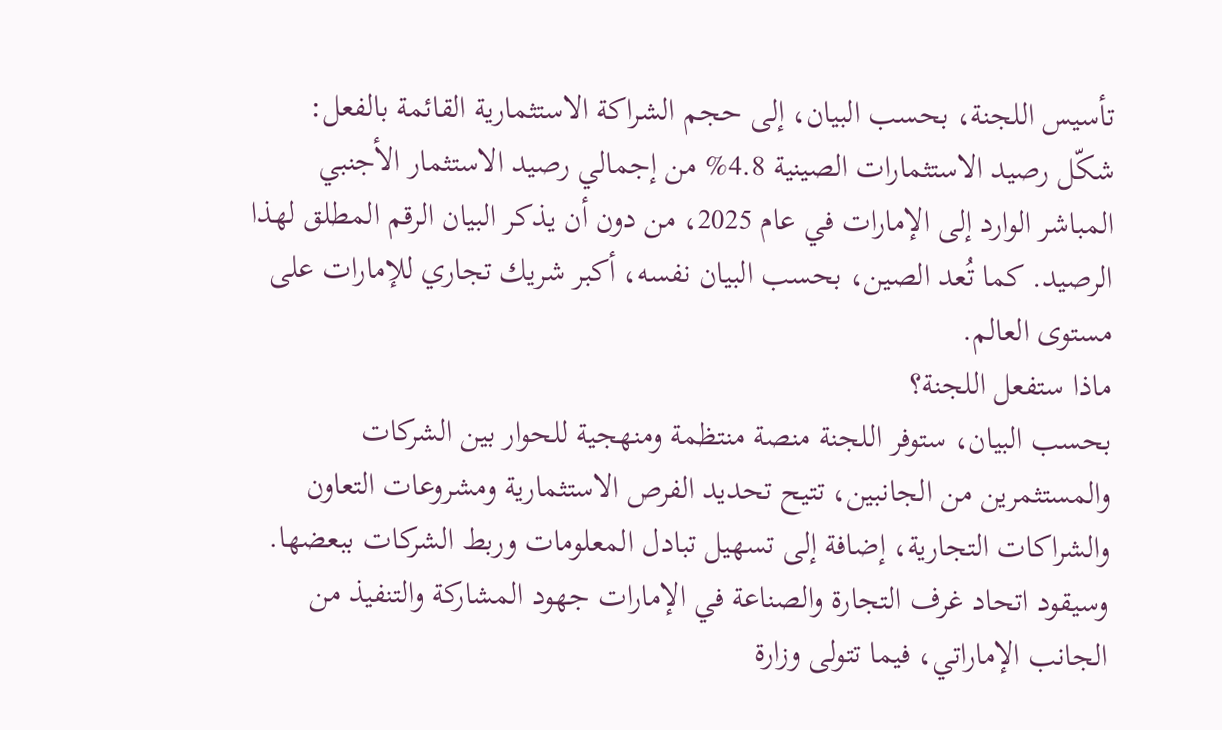تأسيس اللجنة، بحسب البيان، إلى حجم الشراكة الاستثمارية القائمة بالفعل: شكّل رصيد الاستثمارات الصينية 4.8% من إجمالي رصيد الاستثمار الأجنبي المباشر الوارد إلى الإمارات في عام 2025، من دون أن يذكر البيان الرقم المطلق لهذا الرصيد. كما تُعد الصين، بحسب البيان نفسه، أكبر شريك تجاري للإمارات على مستوى العالم.
ماذا ستفعل اللجنة؟
بحسب البيان، ستوفر اللجنة منصة منتظمة ومنهجية للحوار بين الشركات والمستثمرين من الجانبين، تتيح تحديد الفرص الاستثمارية ومشروعات التعاون والشراكات التجارية، إضافة إلى تسهيل تبادل المعلومات وربط الشركات ببعضها. وسيقود اتحاد غرف التجارة والصناعة في الإمارات جهود المشاركة والتنفيذ من الجانب الإماراتي، فيما تتولى وزارة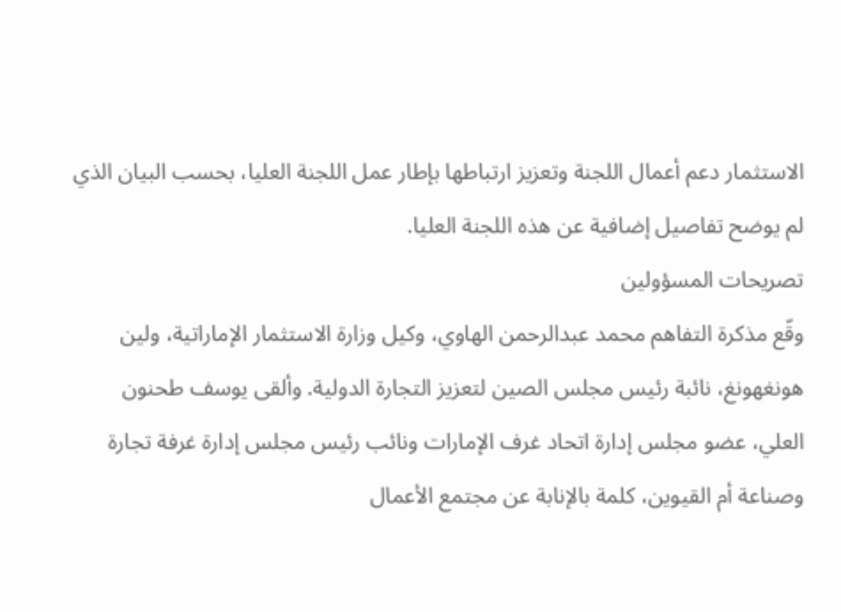الاستثمار دعم أعمال اللجنة وتعزيز ارتباطها بإطار عمل اللجنة العليا، بحسب البيان الذي لم يوضح تفاصيل إضافية عن هذه اللجنة العليا.
تصريحات المسؤولين
وقّع مذكرة التفاهم محمد عبدالرحمن الهاوي، وكيل وزارة الاستثمار الإماراتية، ولين هونغهونغ، نائبة رئيس مجلس الصين لتعزيز التجارة الدولية. وألقى يوسف طحنون العلي، عضو مجلس إدارة اتحاد غرف الإمارات ونائب رئيس مجلس إدارة غرفة تجارة وصناعة أم القيوين، كلمة بالإنابة عن مجتمع الأعمال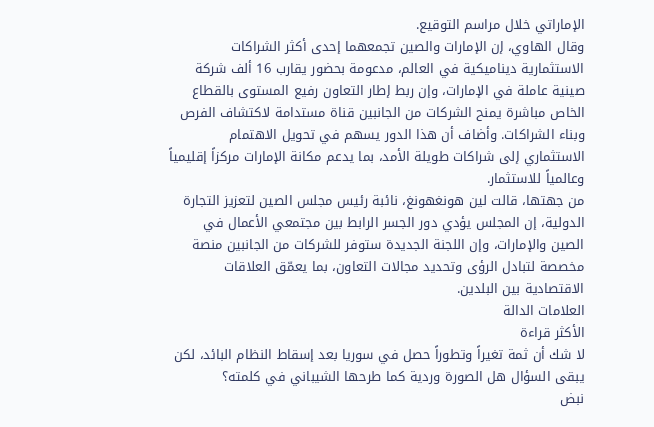الإماراتي خلال مراسم التوقيع.
وقال الهاوي، إن الإمارات والصين تجمعهما إحدى أكثر الشراكات الاستثمارية ديناميكية في العالم، مدعومة بحضور يقارب 16 ألف شركة صينية عاملة في الإمارات، وإن ربط إطار التعاون رفيع المستوى بالقطاع الخاص مباشرة يمنح الشركات من الجانبين قناة مستدامة لاكتشاف الفرص وبناء الشراكات. وأضاف أن هذا الدور يسهم في تحويل الاهتمام الاستثماري إلى شراكات طويلة الأمد، بما يدعم مكانة الإمارات مركزاً إقليمياً وعالمياً للاستثمار.
من جهتها، قالت لين هونغهونغ، نائبة رئيس مجلس الصين لتعزيز التجارة الدولية، إن المجلس يؤدي دور الجسر الرابط بين مجتمعي الأعمال في الصين والإمارات، وإن اللجنة الجديدة ستوفر للشركات من الجانبين منصة مخصصة لتبادل الرؤى وتحديد مجالات التعاون، بما يعمّق العلاقات الاقتصادية بين البلدين.
العلامات الدالة
الأكثر قراءة
لا شك أن ثمة تغيراً وتطوراً حصل في سوريا بعد إسقاط النظام البائد، لكن يبقى السؤال هل الصورة وردية كما طرحها الشيباني في كلمته؟
نبض